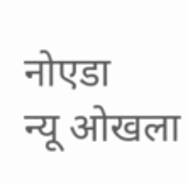नोएडा
न्यू ओखला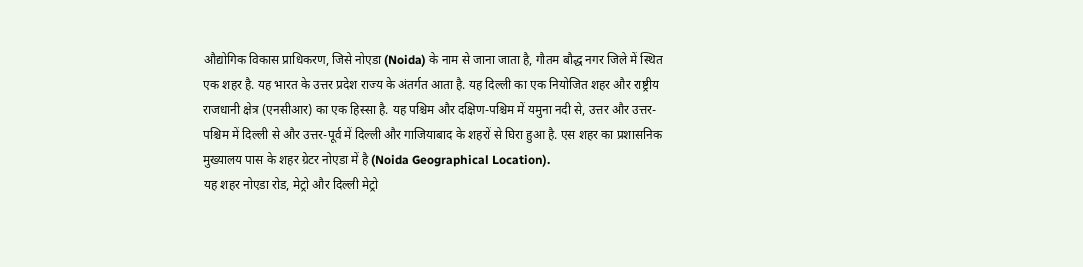औद्योगिक विकास प्राधिकरण, जिसे नोएडा (Noida) के नाम से जाना जाता है, गौतम बौद्ध नगर जिले में स्थित एक शहर है. यह भारत के उत्तर प्रदेश राज्य के अंतर्गत आता है. यह दिल्ली का एक नियोजित शहर और राष्ट्रीय राजधानी क्षेत्र (एनसीआर) का एक हिस्सा है. यह पश्चिम और दक्षिण-पश्चिम में यमुना नदी से, उत्तर और उत्तर-पश्चिम में दिल्ली से और उत्तर-पूर्व में दिल्ली और गाजियाबाद के शहरों से घिरा हुआ है. एस शहर का प्रशासनिक मुख्यालय पास के शहर ग्रेटर नोएडा में है (Noida Geographical Location).
यह शहर नोएडा रोड, मेट्रो और दिल्ली मेट्रो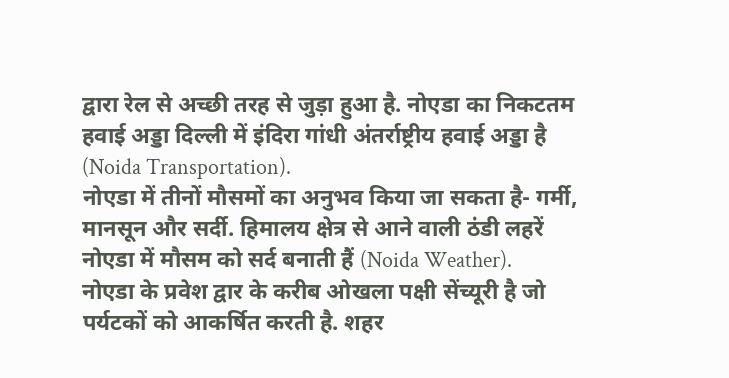द्वारा रेल से अच्छी तरह से जुड़ा हुआ है. नोएडा का निकटतम हवाई अड्डा दिल्ली में इंदिरा गांधी अंतर्राष्ट्रीय हवाई अड्डा है (Noida Transportation).
नोएडा में तीनों मौसमों का अनुभव किया जा सकता है- गर्मी, मानसून और सर्दी. हिमालय क्षेत्र से आने वाली ठंडी लहरें नोएडा में मौसम को सर्द बनाती हैं (Noida Weather).
नोएडा के प्रवेश द्वार के करीब ओखला पक्षी सेंच्यूरी है जो पर्यटकों को आकर्षित करती है. शहर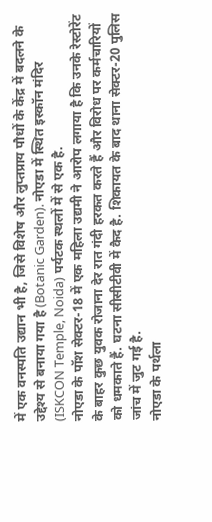में एक वनस्पति उद्यान भी है, जिसे विशेष और लुप्तप्राय पौधों के केंद्र में बदलने के उद्देश्य से बनाया गया है (Botanic Garden). नोएडा में स्थित इस्कॉन मंदिर (ISKCON Temple, Noida) पर्यटक स्थलों में से एक है.
नोएडा के पॉश सेक्टर-18 में एक महिला उद्यमी ने आरोप लगाया है कि उनके रेस्टोरेंट के बाहर कुछ युवक रोजाना देर रात गंदी हरकत करते हैं और विरोध पर कर्मचारियों को धमकाते हैं. घटना सीसीटीवी में कैद है. शिकायत के बाद थाना सेक्टर-20 पुलिस जांच में जुट गई है.
नोएडा के पर्थला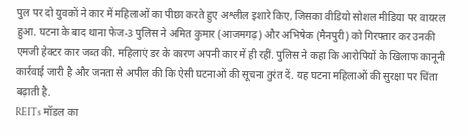पुल पर दो युवकों ने कार में महिलाओं का पीछा करते हुए अश्लील इशारे किए, जिसका वीडियो सोशल मीडिया पर वायरल हुआ. घटना के बाद थाना फेज-3 पुलिस ने अमित कुमार (आजमगढ़) और अभिषेक (मैनपुरी) को गिरफ्तार कर उनकी एमजी हेक्टर कार जब्त की. महिलाएं डर के कारण अपनी कार में ही रहीं. पुलिस ने कहा कि आरोपियों के खिलाफ कानूनी कार्रवाई जारी है और जनता से अपील की कि ऐसी घटनाओं की सूचना तुरंत दें. यह घटना महिलाओं की सुरक्षा पर चिंता बढ़ाती है.
REITs मॉडल का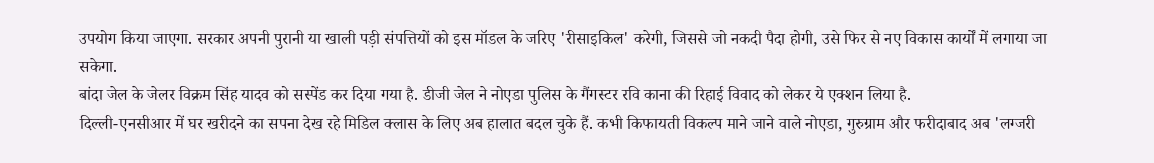उपयोग किया जाएगा. सरकार अपनी पुरानी या खाली पड़ी संपत्तियों को इस मॉडल के जरिए 'रीसाइकिल' करेगी, जिससे जो नकदी पैदा होगी, उसे फिर से नए विकास कार्यों में लगाया जा सकेगा.
बांदा जेल के जेलर विक्रम सिंह यादव को सस्पेंड कर दिया गया है. डीजी जेल ने नोएडा पुलिस के गैंगस्टर रवि काना की रिहाई विवाद को लेकर ये एक्शन लिया है.
दिल्ली-एनसीआर में घर खरीदने का सपना देख रहे मिडिल क्लास के लिए अब हालात बदल चुके हैं. कभी किफायती विकल्प माने जाने वाले नोएडा, गुरुग्राम और फरीदाबाद अब 'लग्जरी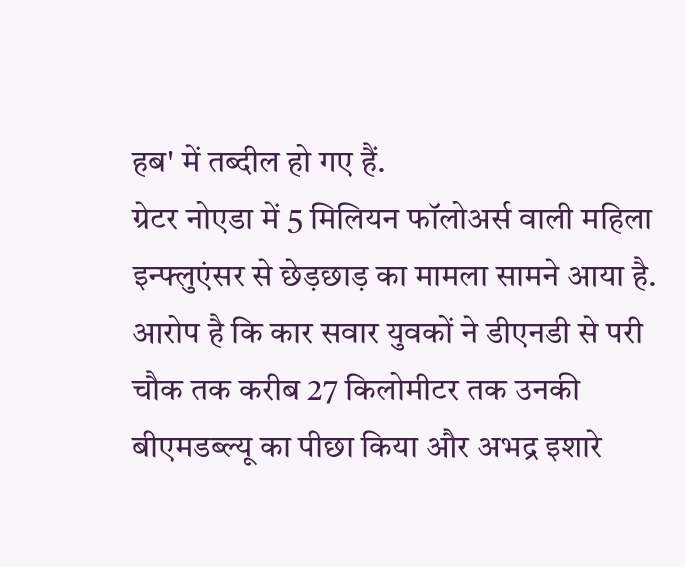हब' में तब्दील हो गए हैं.
ग्रेटर नोएडा में 5 मिलियन फॉलोअर्स वाली महिला इन्फ्लुएंसर से छेड़छाड़ का मामला सामने आया है. आरोप है कि कार सवार युवकों ने डीएनडी से परी चौक तक करीब 27 किलोमीटर तक उनकी बीएमडब्ल्यू का पीछा किया और अभद्र इशारे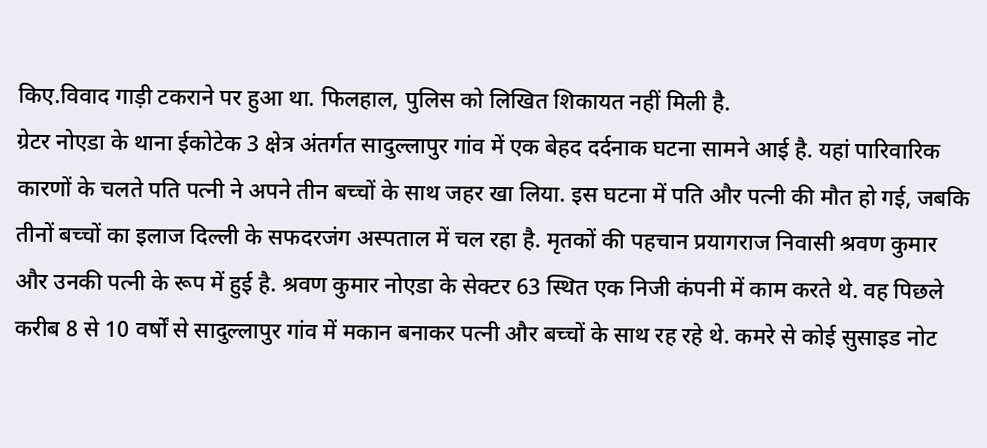किए.विवाद गाड़ी टकराने पर हुआ था. फिलहाल, पुलिस को लिखित शिकायत नहीं मिली है.
ग्रेटर नोएडा के थाना ईकोटेक 3 क्षेत्र अंतर्गत सादुल्लापुर गांव में एक बेहद दर्दनाक घटना सामने आई है. यहां पारिवारिक कारणों के चलते पति पत्नी ने अपने तीन बच्चों के साथ जहर खा लिया. इस घटना में पति और पत्नी की मौत हो गई, जबकि तीनों बच्चों का इलाज दिल्ली के सफदरजंग अस्पताल में चल रहा है. मृतकों की पहचान प्रयागराज निवासी श्रवण कुमार और उनकी पत्नी के रूप में हुई है. श्रवण कुमार नोएडा के सेक्टर 63 स्थित एक निजी कंपनी में काम करते थे. वह पिछले करीब 8 से 10 वर्षों से सादुल्लापुर गांव में मकान बनाकर पत्नी और बच्चों के साथ रह रहे थे. कमरे से कोई सुसाइड नोट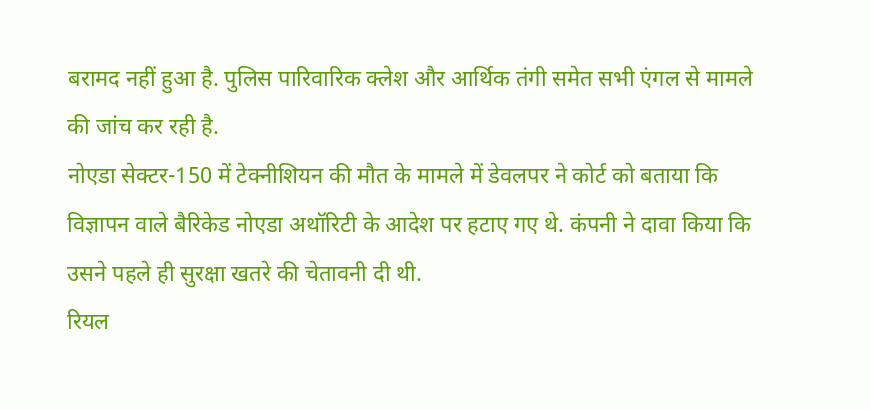बरामद नहीं हुआ है. पुलिस पारिवारिक क्लेश और आर्थिक तंगी समेत सभी एंगल से मामले की जांच कर रही है.
नोएडा सेक्टर-150 में टेक्नीशियन की मौत के मामले में डेवलपर ने कोर्ट को बताया कि विज्ञापन वाले बैरिकेड नोएडा अथॉरिटी के आदेश पर हटाए गए थे. कंपनी ने दावा किया कि उसने पहले ही सुरक्षा खतरे की चेतावनी दी थी.
रियल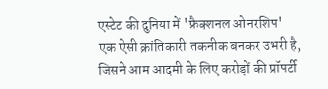एस्टेट की दुनिया में 'फ्रैक्शनल ओनरशिप' एक ऐसी क्रांतिकारी तकनीक बनकर उभरी है, जिसने आम आदमी के लिए करोड़ों की प्रॉपर्टी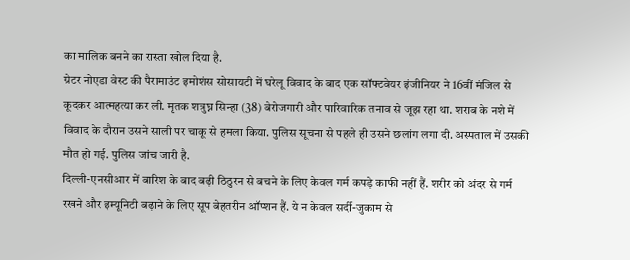का मालिक बनने का रास्ता खोल दिया है.
ग्रेटर नोएडा वेस्ट की पैरामाउंट इमोशंस सोसायटी में घरेलू विवाद के बाद एक सॉफ्टवेयर इंजीनियर ने 16वीं मंजिल से कूदकर आत्महत्या कर ली. मृतक शत्रुघ्न सिन्हा (38) बेरोजगारी और पारिवारिक तनाव से जूझ रहा था. शराब के नशे में विवाद के दौरान उसने साली पर चाकू से हमला किया. पुलिस सूचना से पहले ही उसने छलांग लगा दी. अस्पताल में उसकी मौत हो गई. पुलिस जांच जारी है.
दिल्ली-एनसीआर में बारिश के बाद बढ़ी ठिठुरन से बचने के लिए केवल गर्म कपड़े काफी नहीं हैं. शरीर को अंदर से गर्म रखने और इम्यूनिटी बढ़ाने के लिए सूप बेहतरीन ऑप्शन हैं. ये न केवल सर्दी-जुकाम से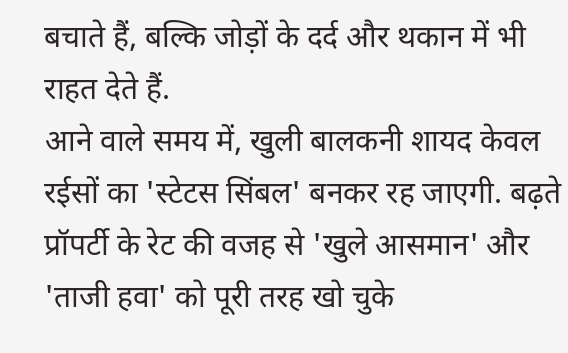बचाते हैं, बल्कि जोड़ों के दर्द और थकान में भी राहत देते हैं.
आने वाले समय में, खुली बालकनी शायद केवल रईसों का 'स्टेटस सिंबल' बनकर रह जाएगी. बढ़ते प्रॉपर्टी के रेट की वजह से 'खुले आसमान' और 'ताजी हवा' को पूरी तरह खो चुके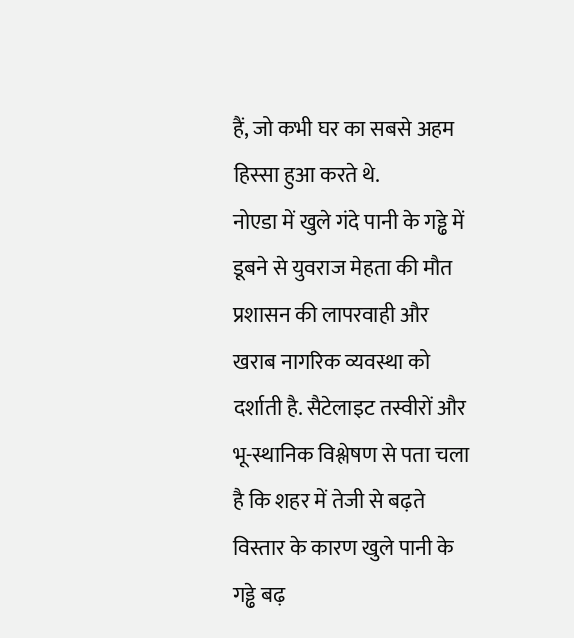हैं, जो कभी घर का सबसे अहम हिस्सा हुआ करते थे.
नोएडा में खुले गंदे पानी के गड्ढे में डूबने से युवराज मेहता की मौत प्रशासन की लापरवाही और खराब नागरिक व्यवस्था को दर्शाती है. सैटेलाइट तस्वीरों और भू-स्थानिक विश्लेषण से पता चला है कि शहर में तेजी से बढ़ते विस्तार के कारण खुले पानी के गड्ढे बढ़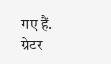गए हैं.
ग्रेटर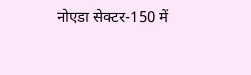नोएडा सेक्टर-150 में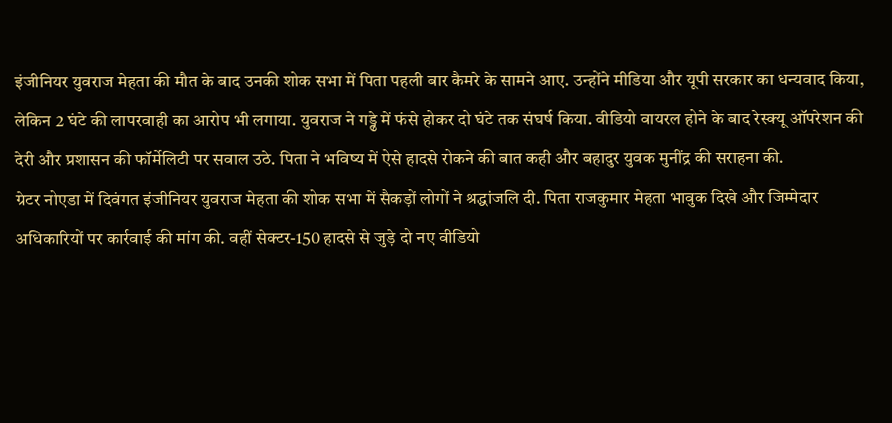इंजीनियर युवराज मेहता की मौत के बाद उनकी शोक सभा में पिता पहली बार कैमरे के सामने आए. उन्होंने मीडिया और यूपी सरकार का धन्यवाद किया, लेकिन 2 घंटे की लापरवाही का आरोप भी लगाया. युवराज ने गड्ढे में फंसे होकर दो घंटे तक संघर्ष किया. वीडियो वायरल होने के बाद रेस्क्यू ऑपरेशन की देरी और प्रशासन की फॉर्मेलिटी पर सवाल उठे. पिता ने भविष्य में ऐसे हादसे रोकने की बात कही और बहादुर युवक मुनींद्र की सराहना की.
ग्रेटर नोएडा में दिवंगत इंजीनियर युवराज मेहता की शोक सभा में सैकड़ों लोगों ने श्रद्धांजलि दी. पिता राजकुमार मेहता भावुक दिखे और जिम्मेदार अधिकारियों पर कार्रवाई की मांग की. वहीं सेक्टर-150 हादसे से जुड़े दो नए वीडियो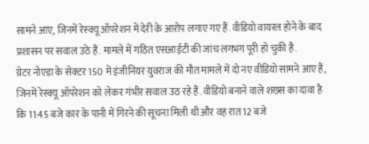सामने आए, जिनमें रेस्क्यू ऑपरेशन में देरी के आरोप लगाए गए हैं. वीडियो वायरल होने के बाद प्रशासन पर सवाल उठे हैं. मामले में गठित एसआईटी की जांच लगभग पूरी हो चुकी है.
ग्रेटर नोएडा के सेक्टर 150 में इंजीनियर युवराज की मौत मामले में दो नए वीडियो सामने आए हैं, जिनमें रेस्क्यू ऑपरेशन को लेकर गंभीर सवाल उठ रहे हैं. वीडियो बनाने वाले शख्स का दावा है कि 11:45 बजे कार के पानी में गिरने की सूचना मिली थी और वह रात 12 बजे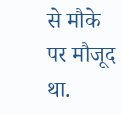से मौके पर मौजूद था.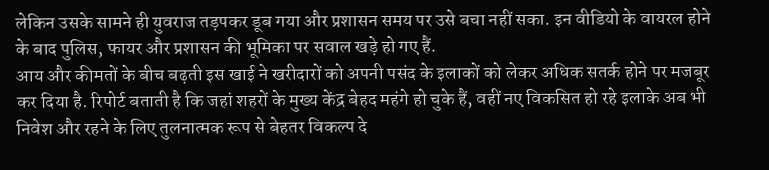लेकिन उसके सामने ही युवराज तड़पकर डूब गया और प्रशासन समय पर उसे बचा नहीं सका. इन वीडियो के वायरल होने के बाद पुलिस, फायर और प्रशासन की भूमिका पर सवाल खड़े हो गए हैं.
आय और कीमतों के बीच बढ़ती इस खाई ने खरीदारों को अपनी पसंद के इलाकों को लेकर अधिक सतर्क होने पर मजबूर कर दिया है. रिपोर्ट बताती है कि जहां शहरों के मुख्य केंद्र बेहद महंगे हो चुके हैं, वहीं नए विकसित हो रहे इलाके अब भी निवेश और रहने के लिए तुलनात्मक रूप से बेहतर विकल्प दे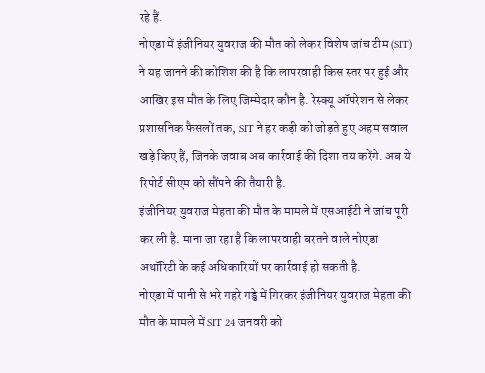रहे हैं.
नोएडा में इंजीनियर युवराज की मौत को लेकर विशेष जांच टीम (SIT) ने यह जानने की कोशिश की है कि लापरवाही किस स्तर पर हुई और आखिर इस मौत के लिए जिम्मेदार कौन है. रेस्क्यू ऑपरेशन से लेकर प्रशासनिक फैसलों तक, SIT ने हर कड़ी को जोड़ते हुए अहम सवाल खड़े किए हैं, जिनके जवाब अब कार्रवाई की दिशा तय करेंगे. अब ये रिपोर्ट सीएम को सौंपने की तैयारी है.
इंजीनियर युवराज मेहता की मौत के मामले में एसआईटी ने जांच पूरी कर ली है. माना जा रहा है कि लापरवाही बरतने वाले नोएडा अथॉरिटी के कई अधिकारियों पर कार्रवाई हो सकती है.
नोएडा में पानी से भरे गहरे गड्ढे में गिरकर इंजीनियर युवराज मेहता की मौत के मामले में SIT 24 जनवरी को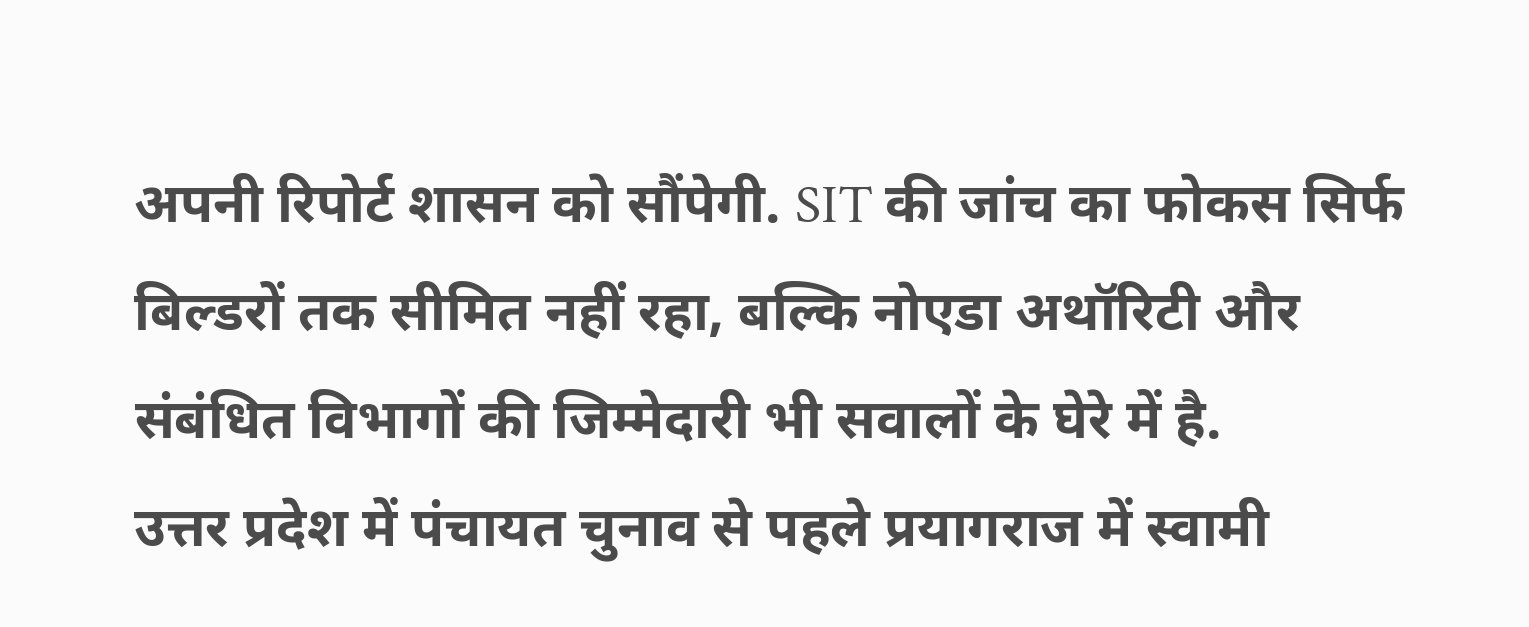अपनी रिपोर्ट शासन को सौंपेगी. SIT की जांच का फोकस सिर्फ बिल्डरों तक सीमित नहीं रहा, बल्कि नोएडा अथॉरिटी और संबंधित विभागों की जिम्मेदारी भी सवालों के घेरे में है.
उत्तर प्रदेश में पंचायत चुनाव से पहले प्रयागराज में स्वामी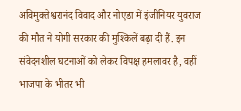अविमुक्तेश्वरानंद विवाद और नोएडा में इंजीनियर युवराज की मौत ने योगी सरकार की मुश्किलें बढ़ा दी हैं. इन संवेदनशील घटनाओं को लेकर विपक्ष हमलावर है, वहीं भाजपा के भीतर भी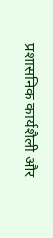प्रशासनिक कार्यशैली और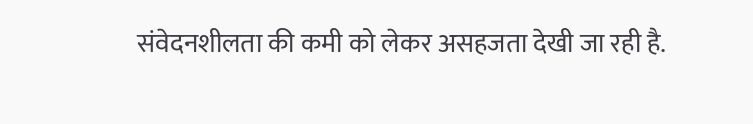संवेदनशीलता की कमी को लेकर असहजता देखी जा रही है.